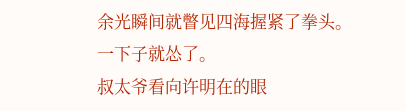余光瞬间就瞥见四海握紧了拳头。
一下子就怂了。
叔太爷看向许明在的眼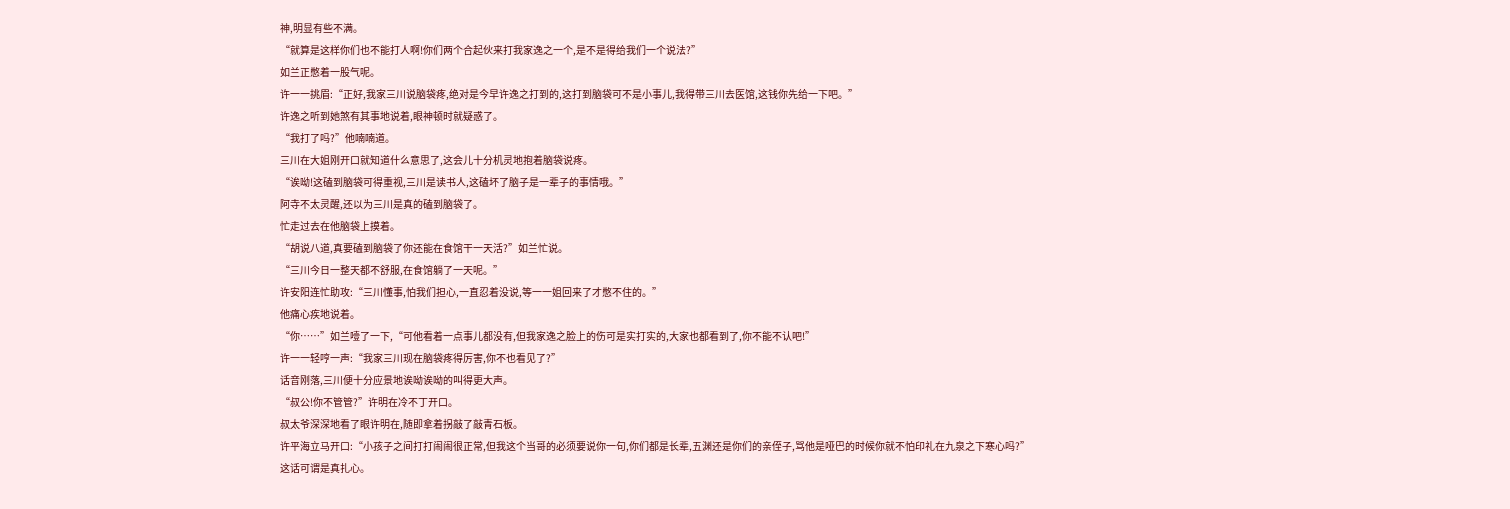神,明显有些不满。
“就算是这样你们也不能打人啊!你们两个合起伙来打我家逸之一个,是不是得给我们一个说法?”
如兰正憋着一股气呢。
许一一挑眉:“正好,我家三川说脑袋疼,绝对是今早许逸之打到的,这打到脑袋可不是小事儿,我得带三川去医馆,这钱你先给一下吧。”
许逸之听到她煞有其事地说着,眼神顿时就疑惑了。
“我打了吗?”他喃喃道。
三川在大姐刚开口就知道什么意思了,这会儿十分机灵地抱着脑袋说疼。
“诶呦!这磕到脑袋可得重视,三川是读书人,这磕坏了脑子是一辈子的事情哦。”
阿寺不太灵醒,还以为三川是真的磕到脑袋了。
忙走过去在他脑袋上摸着。
“胡说八道,真要磕到脑袋了你还能在食馆干一天活?”如兰忙说。
“三川今日一整天都不舒服,在食馆躺了一天呢。”
许安阳连忙助攻:“三川懂事,怕我们担心,一直忍着没说,等一一姐回来了才憋不住的。”
他痛心疾地说着。
“你……”如兰噎了一下,“可他看着一点事儿都没有,但我家逸之脸上的伤可是实打实的,大家也都看到了,你不能不认吧!”
许一一轻哼一声:“我家三川现在脑袋疼得厉害,你不也看见了?”
话音刚落,三川便十分应景地诶呦诶呦的叫得更大声。
“叔公!你不管管?”许明在冷不丁开口。
叔太爷深深地看了眼许明在,随即拿着拐敲了敲青石板。
许平海立马开口:“小孩子之间打打闹闹很正常,但我这个当哥的必须要说你一句,你们都是长辈,五渊还是你们的亲侄子,骂他是哑巴的时候你就不怕印礼在九泉之下寒心吗?”
这话可谓是真扎心。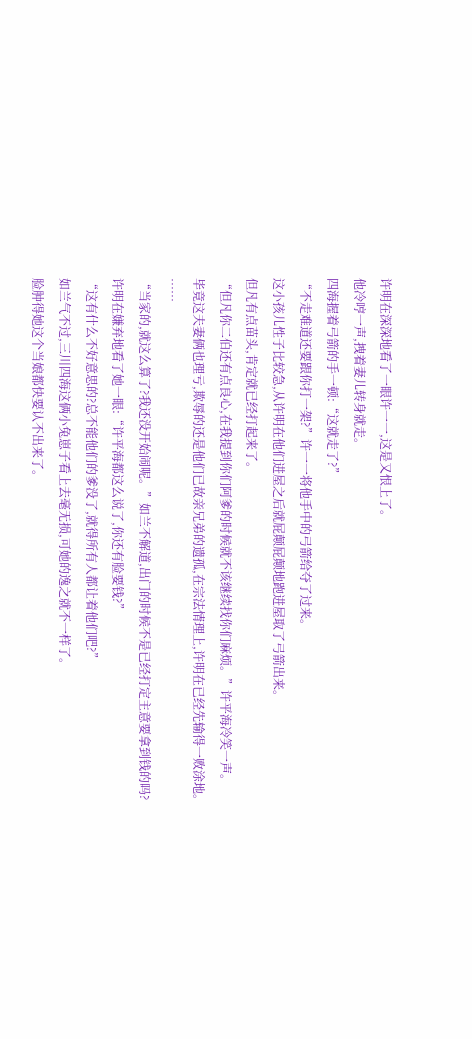许明在深深地看了一眼许一一,这是又恨上了。
他冷哼一声,拽着妻儿转身就走。
四海握着弓箭的手一顿:“这就走了?”
“不走难道还要跟你打一架?”许一一将他手中的弓箭给夺了过来。
这小孩儿性子比较急,从许明在他们进屋之后就屁颠屁颠地跑进屋取了弓箭出来。
但凡有点苗头,肯定就已经打起来了。
“但凡你二伯还有点良心,在我提到你们阿爹的时候就不该继续找你们麻烦。”许平海冷笑一声。
毕竟这夫妻俩也理亏,欺辱的还是他们已故亲兄弟的遗孤,在宗法情理上,许明在已经先输得一败涂地。
……
“当家的,就这么算了?我还没开始闹呢。”如兰不解道,出门的时候不是已经打定主意要拿到钱的吗?
许明在嫌弃地看了她一眼:“许平海都这么说了,你还有脸要钱?”
“这有什么不好意思的?总不能他们的爹没了,就得所有人都让着他们吧?”
如兰气不过,三川四海这俩小兔崽子看上去毫无损,可她的逸之就不一样了。
脸肿得她这个当娘都快要认不出来了。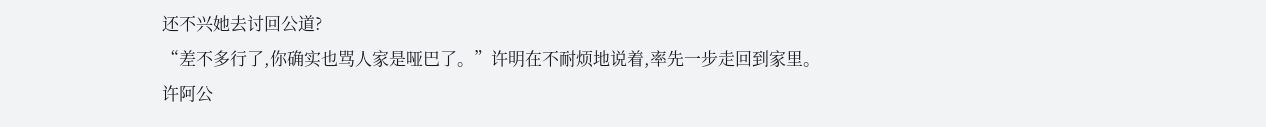还不兴她去讨回公道?
“差不多行了,你确实也骂人家是哑巴了。”许明在不耐烦地说着,率先一步走回到家里。
许阿公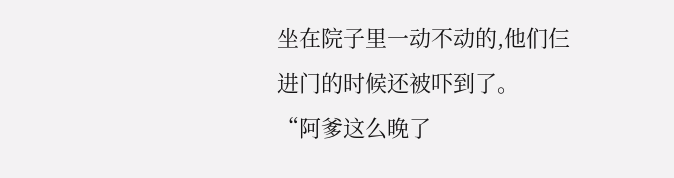坐在院子里一动不动的,他们仨进门的时候还被吓到了。
“阿爹这么晚了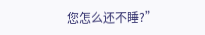您怎么还不睡?”